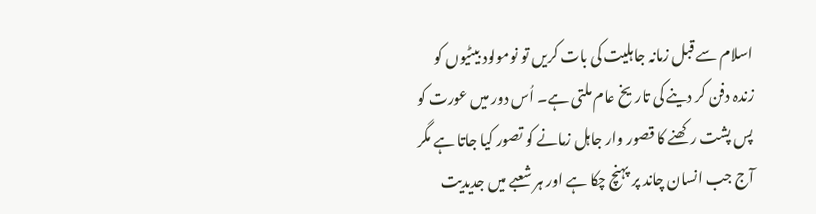اسلام سے قبل زمانہ جاہلیت کی بات کریں تو نومولود بیٹیوں کو زندہ دفن کر دینے کی تاریخ عام ملتی ہے۔ اُس دور میں عورت کو پس پشت رکھنے کا قصور وار جاہل زمانے کو تصور کیا جاتا ہے مگر آج جب انسان چاند پر پہنچ چکا ہے اور ہر شعبے میں جدیدیت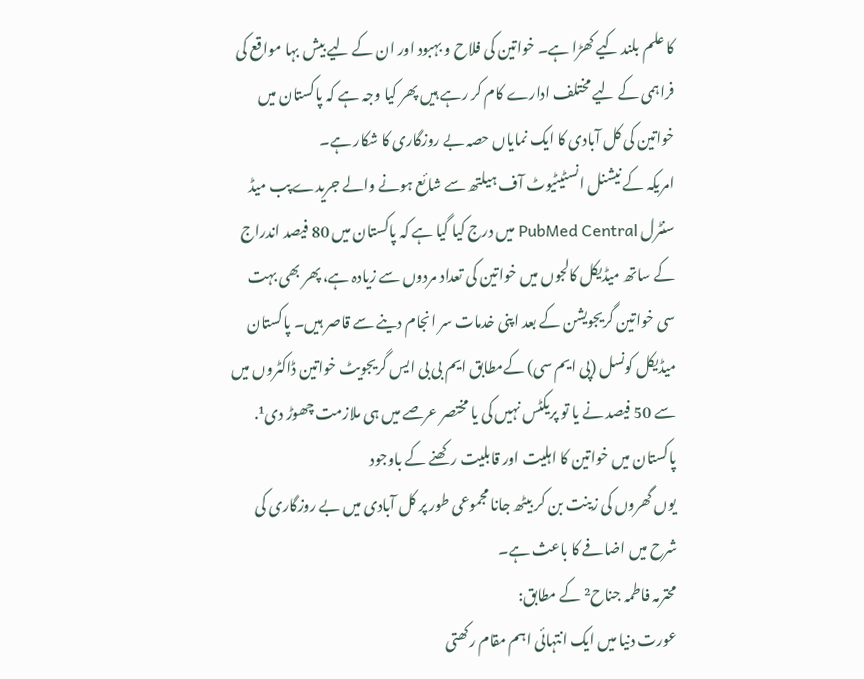کا علم بلند کیے کھڑا ہے۔ خواتین کی فلاح و بہبود اور ان کے لیے بیش بہا مواقع کی فراہمی کے لیے مختلف ادارے کام کر رہے ہیں پھر کیا وجہ ہے کہ پاکستان میں خواتین کی کل آبادی کا ایک نمایاں حصہ بے روزگاری کا شکار ہے۔
امریکہ کے نیشنل انسٹیٹیوٹ آف ہیلتھ سے شائع ہونے والے جریدے پب میڈ سنٹرل PubMed Central میں درج کیا گیا ہے کہ پاکستان میں 80 فیصد اندراج کے ساتھ میڈیکل کالجوں میں خواتین کی تعداد مردوں سے زیادہ ہے، پھر بھی بہت سی خواتین گریجویشن کے بعد اپنی خدمات سر انجام دینے سے قاصر ہیں۔ پاکستان میڈیکل کونسل (پی ایم سی) کےمطابق ایم بی بی ایس گریجویٹ خواتین ڈاکٹروں میں سے 50 فیصد نے یا تو پریکٹس نہیں کی یا مختصر عرصے میں ہی ملازمت چھوڑ دی¹. پاکستان میں خواتین کا اہلیت اور قابلیت رکھنے کے باوجود
یوں گھروں کی زینت بن کر بیٹھ جانا مجموعی طور پر کل آبادی میں بے روزگاری کی شرح میں اضافے کا باعث ہے۔
محترمہ فاطمہ جناح² کے مطابق:
عورت دنیا میں ایک انتہائی اہم مقام رکھتی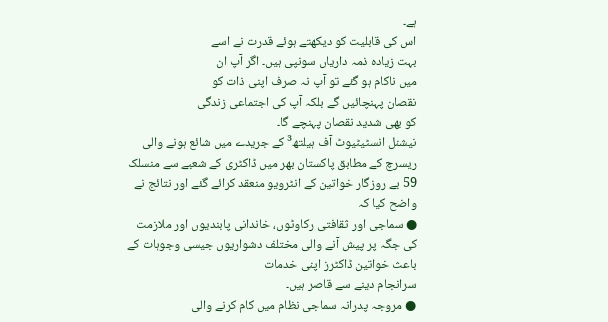ہے۔
اس کی قابلیت کو دیکھتے ہوئے قدرت نے اسے
بہت زیادہ ذمہ داریاں سونپی ہیں۔ اگر آپ ان
میں ناکام ہو گئے تو آپ نہ صرف اپنی ذات کو
نقصان پہنچائیں گے بلکہ آپ کی اجتماعی زندگی
کو بھی شدید نقصان پہنچے گا۔
نیشنل انسٹیٹیوٹ آف ہیلتھ³ کے جریدے میں شائع ہونے والی ریسرچ کے مطابق پاکستان بھر میں ڈاکٹری کے شعبے سے منسلک 59 بے روزگار خواتین کے انٹرویو منعقد کرائے گئے اور نتائج نے واضح کیا کہ
● سماجی اور ثقافتی رکاوٹوں، خاندانی پابندیوں اور ملازمت کی جگہ پر پیش آنے والی مختلف دشواریوں جیسی وجوہات کے باعث خواتین ڈاکٹرز اپنی خدمات
سرانجام دینے سے قاصر ہیں۔
● مروجہ پدرانہ سماجی نظام میں کام کرنے والی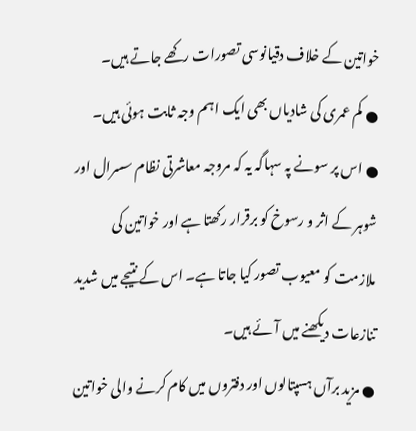خواتین کے خلاف دقیانوسی تصورات رکھے جاتے ہیں۔
● کم عمری کی شادیاں بھی ایک اہم وجہ ثابت ہوئی ہیں۔
● اس پر سونے پہ سہاگہ یہ کہ مروجہ معاشرتی نظام سسرال اور شوہر کے اثر و رسوخ کو برقرار رکھتا ہے اور خواتین کی ملازمت کو معیوب تصور کیا جاتا ہے۔ اس کے نتیجے میں شدید تنازعات دیکھنے میں آئے ہیں۔
● مزید برآں ہسپتالوں اور دفتروں میں کام کرنے والی خواتین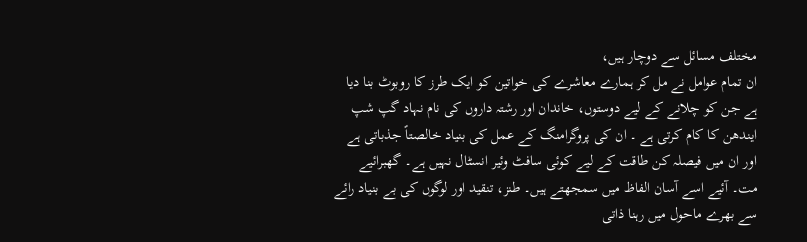مختلف مسائل سے دوچار ہیں،
ان تمام عوامل نے مل کر ہمارے معاشرے کی خواتین کو ایک طرز کا روبوٹ بنا دیا ہے جن کو چلانے کے لیے دوستوں، خاندان اور رشتہ داروں کی نام نہاد گپ شپ ایندھن کا کام کرتی ہے ۔ ان کی پروگرامنگ کے عمل کی بنیاد خالصتاً جذباتی ہے اور ان میں فیصلہ کن طاقت کے لیے کوئی سافٹ وئیر انسٹال نہیں ہے۔ گھبرائیے مت۔ آئیے اسے آسان الفاظ میں سمجھتے ہیں۔ طنز، تنقید اور لوگوں کی بے بنیاد رائے سے بھرے ماحول میں رہنا ذاتی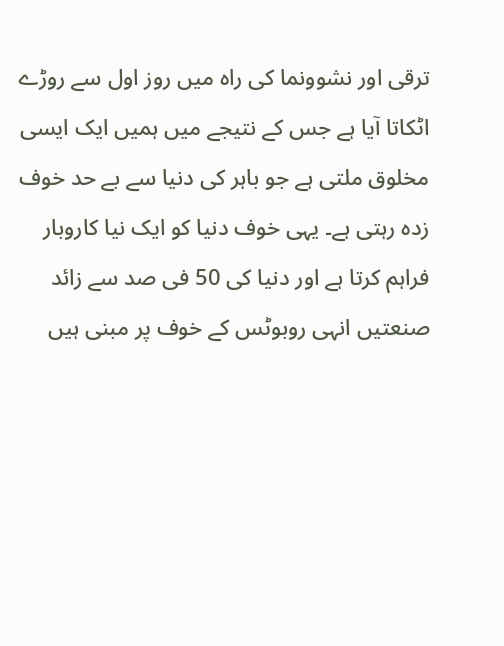ترقی اور نشوونما کی راہ میں روز اول سے روڑے اٹکاتا آیا ہے جس کے نتیجے میں ہمیں ایک ایسی مخلوق ملتی ہے جو باہر کی دنیا سے بے حد خوف زدہ رہتی ہے۔ یہی خوف دنیا کو ایک نیا کاروبار فراہم کرتا ہے اور دنیا کی 50 فی صد سے زائد صنعتیں انہی روبوٹس کے خوف پر مبنی ہیں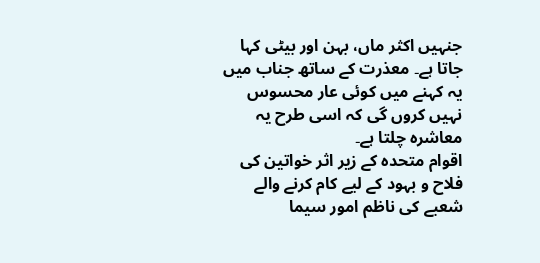جنہیں اکثر ماں، بہن اور بیٹی کہا جاتا ہے۔ معذرت کے ساتھ جناب میں یہ کہنے میں کوئی عار محسوس نہیں کروں گی کہ اسی طرح یہ معاشرہ چلتا ہے۔
اقوام متحدہ کے زیر اثر خواتین کی فلاح و بہود کے لیے کام کرنے والے شعبے کی ناظم امور سیما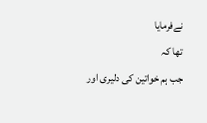نےفرمایا
تھا کہ
جب ہم خواتین کی دلیری اور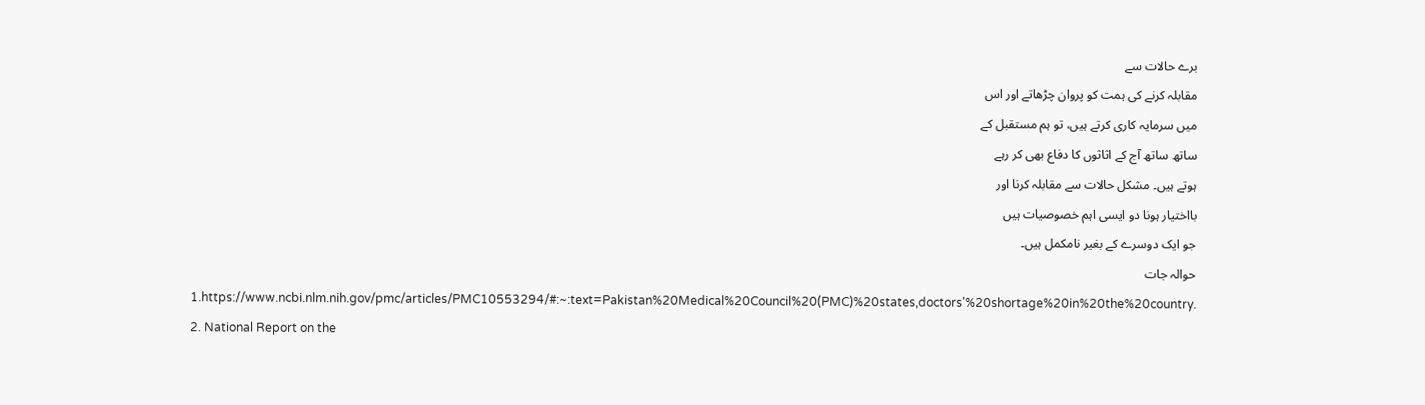برے حالات سے
مقابلہ کرنے کی ہمت کو پروان چڑھاتے اور اس
میں سرمایہ کاری کرتے ہیں، تو ہم مستقبل کے
ساتھ ساتھ آج کے اثاثوں کا دفاع بھی کر رہے
ہوتے ہیں۔ مشکل حالات سے مقابلہ کرنا اور
بااختیار ہونا دو ایسی اہم خصوصیات ہیں
جو ایک دوسرے کے بغیر نامکمل ہیں۔
حوالہ جات
1.https://www.ncbi.nlm.nih.gov/pmc/articles/PMC10553294/#:~:text=Pakistan%20Medical%20Council%20(PMC)%20states,doctors'%20shortage%20in%20the%20country.
2. National Report on the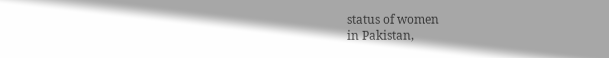status of women
in Pakistan,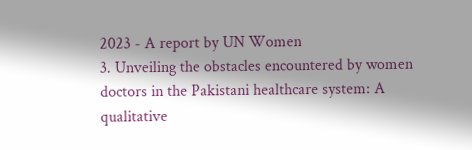2023 - A report by UN Women
3. Unveiling the obstacles encountered by women doctors in the Pakistani healthcare system: A qualitative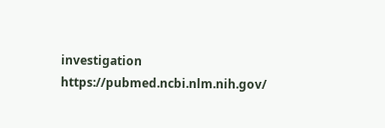investigation
https://pubmed.ncbi.nlm.nih.gov/